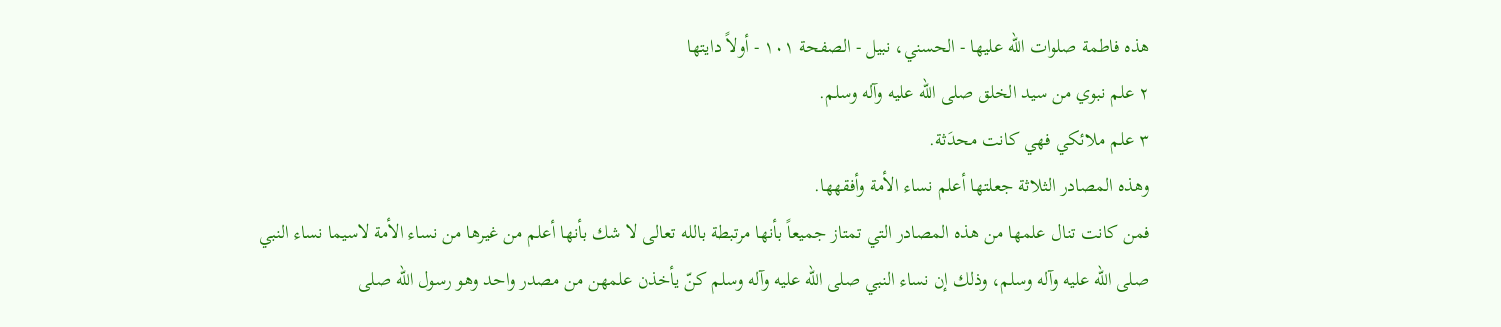هذه فاطمة صلوات الله عليها - الحسني، نبيل - الصفحة ١٠١ - أولاً دايتها
٢ علم نبوي من سيد الخلق صلى الله عليه وآله وسلم.
٣ علم ملائكي فهي كانت محدَثة.
وهذه المصادر الثلاثة جعلتها أعلم نساء الأمة وأفقهها.
فمن كانت تنال علمها من هذه المصادر التي تمتاز جميعاً بأنها مرتبطة بالله تعالى لا شك بأنها أعلم من غيرها من نساء الأمة لاسيما نساء النبي صلى الله عليه وآله وسلم، وذلك إن نساء النبي صلى الله عليه وآله وسلم كنّ يأخذن علمهن من مصدر واحد وهو رسول الله صلى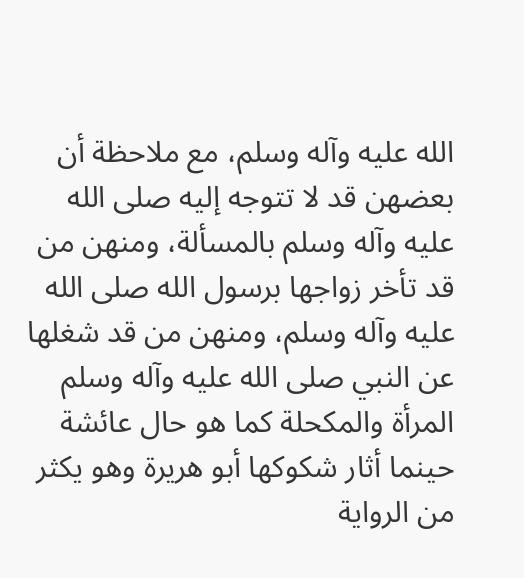الله عليه وآله وسلم، مع ملاحظة أن بعضهن قد لا تتوجه إليه صلى الله عليه وآله وسلم بالمسألة، ومنهن من قد تأخر زواجها برسول الله صلى الله عليه وآله وسلم، ومنهن من قد شغلها عن النبي صلى الله عليه وآله وسلم المرأة والمكحلة كما هو حال عائشة حينما أثار شكوكها أبو هريرة وهو يكثر من الرواية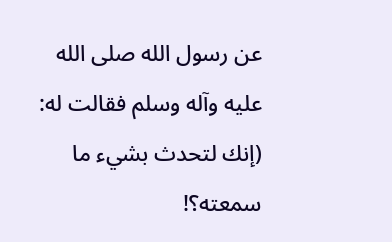عن رسول الله صلى الله عليه وآله وسلم فقالت له:
(إنك لتحدث بشيء ما سمعته؟!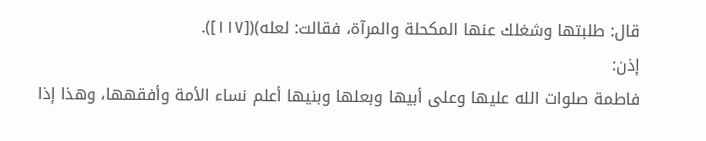قال: طلبتها وشغلك عنها المكحلة والمرآة، فقالت: لعله)([١١٧]).
إذن:
فاطمة صلوات الله عليها وعلى أبيها وبعلها وبنيها أعلم نساء الأمة وأفقهها، وهذا إذا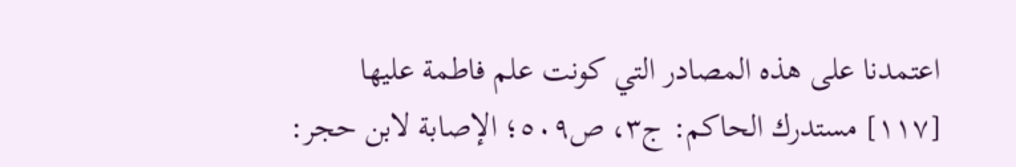اعتمدنا على هذه المصادر التي كونت علم فاطمة عليها
[١١٧] مستدرك الحاكم: ج٣، ص٥٠٩؛ الإصابة لابن حجر: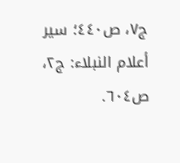ج٧، ص٤٤٠؛ سير أعلام النبلاء: ج٢، ص٦٠٤.